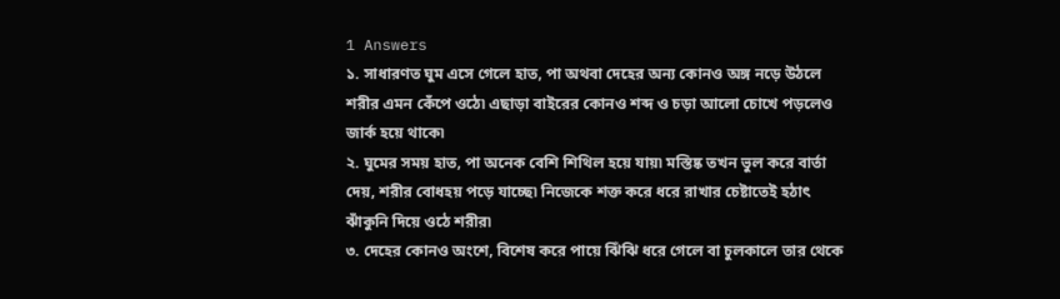1 Answers
১. সাধারণত ঘুম এসে গেলে হাত, পা অথবা দেহের অন্য কোনও অঙ্গ নড়ে উঠলে শরীর এমন কেঁপে ওঠে৷ এছাড়া বাইরের কোনও শব্দ ও চড়া আলো চোখে পড়লেও জার্ক হয়ে থাকে৷
২. ঘুমের সময় হাত, পা অনেক বেশি শিথিল হয়ে যায়৷ মস্তিষ্ক তখন ভুল করে বার্তা দেয়, শরীর বোধহয় পড়ে যাচ্ছে৷ নিজেকে শক্ত করে ধরে রাখার চেষ্টাতেই হঠাৎ ঝাঁকুনি দিয়ে ওঠে শরীর৷
৩. দেহের কোনও অংশে, বিশেষ করে পায়ে ঝিঁঝি ধরে গেলে বা চুলকালে তার থেকে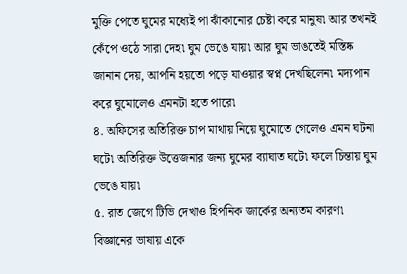মুক্তি পেতে ঘুমের মধ্যেই পা ঝাঁকানোর চেষ্টা করে মানুষ৷ আর তখনই কেঁপে ওঠে সারা দেহ৷ ঘুম ভেঙে যায়৷ আর ঘুম ভাঙতেই মস্তিষ্ক জানান দেয়, আপনি হয়তো পড়ে যাওয়ার স্বপ্ন দেখছিলেন৷ মদ্যপান করে ঘুমোলেও এমনটা হতে পারে৷
৪. অফিসের অতিরিক্ত চাপ মাথায় নিয়ে ঘুমোতে গেলেও এমন ঘটনা ঘটে৷ অতিরিক্ত উত্তেজনার জন্য ঘুমের ব্যাঘাত ঘটে৷ ফলে চিন্তায় ঘুম ভেঙে যায়৷
৫. রাত জেগে টিভি দেখাও হিপনিক জার্কের অন্যতম কারণ৷ বিজ্ঞানের ভাষায় একে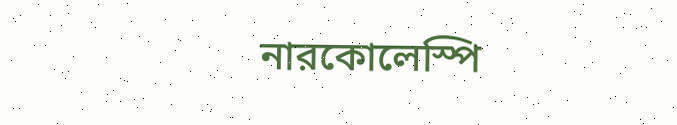নারকোলেস্পি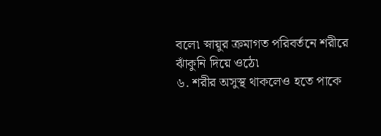বলে৷ স্নায়ুর ক্রমাগত পরিবর্তনে শরীরে ঝাঁকুনি দিয়ে ওঠে৷
৬. শরীর অসুস্থ থাকলেও হতে পাকে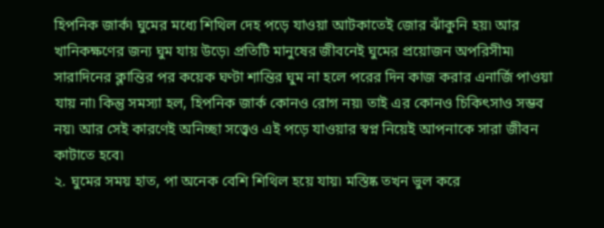হিপনিক জার্ক৷ ঘুমের মধ্যে শিথিল দেহ পড়ে যাওয়া আটকাতেই জোর ঝাঁকুনি হয়৷ আর খানিকক্ষণের জন্য ঘুম যায় উড়ে৷ প্রতিটি মানুষের জীবনেই ঘুমের প্রয়োজন অপরিসীম৷ সারাদিনের ক্লান্তির পর কয়েক ঘণ্টা শান্তির ঘুম না হলে পরের দিন কাজ করার এনার্জি পাওয়া যায় না৷ কিন্তু সমস্যা হল, হিপনিক জার্ক কোনও রোগ নয়৷ তাই এর কোনও চিকিৎসাও সম্ভব নয়৷ আর সেই কারণেই অনিচ্ছা সত্ত্বেও এই পড়ে যাওয়ার স্বপ্ন নিয়েই আপনাকে সারা জীবন কাটাতে হবে৷
২. ঘুমের সময় হাত, পা অনেক বেশি শিথিল হয়ে যায়৷ মস্তিষ্ক তখন ভুল করে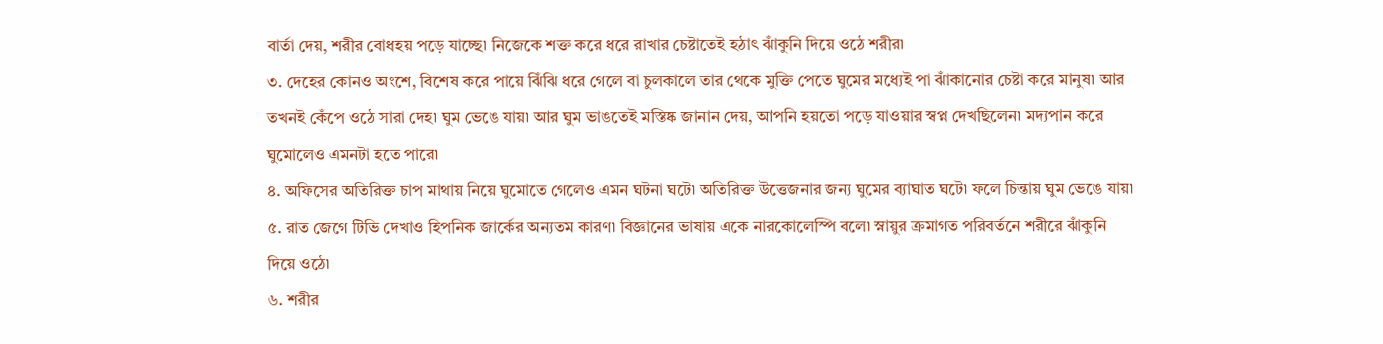বার্তা দেয়, শরীর বোধহয় পড়ে যাচ্ছে৷ নিজেকে শক্ত করে ধরে রাখার চেষ্টাতেই হঠাৎ ঝাঁকুনি দিয়ে ওঠে শরীর৷
৩. দেহের কোনও অংশে, বিশেষ করে পায়ে ঝিঁঝি ধরে গেলে বা চুলকালে তার থেকে মুক্তি পেতে ঘুমের মধ্যেই পা ঝাঁকানোর চেষ্টা করে মানুষ৷ আর তখনই কেঁপে ওঠে সারা দেহ৷ ঘুম ভেঙে যায়৷ আর ঘুম ভাঙতেই মস্তিষ্ক জানান দেয়, আপনি হয়তো পড়ে যাওয়ার স্বপ্ন দেখছিলেন৷ মদ্যপান করে ঘুমোলেও এমনটা হতে পারে৷
৪. অফিসের অতিরিক্ত চাপ মাথায় নিয়ে ঘুমোতে গেলেও এমন ঘটনা ঘটে৷ অতিরিক্ত উত্তেজনার জন্য ঘুমের ব্যাঘাত ঘটে৷ ফলে চিন্তায় ঘুম ভেঙে যায়৷
৫. রাত জেগে টিভি দেখাও হিপনিক জার্কের অন্যতম কারণ৷ বিজ্ঞানের ভাষায় একে নারকোলেস্পি বলে৷ স্নায়ুর ক্রমাগত পরিবর্তনে শরীরে ঝাঁকুনি দিয়ে ওঠে৷
৬. শরীর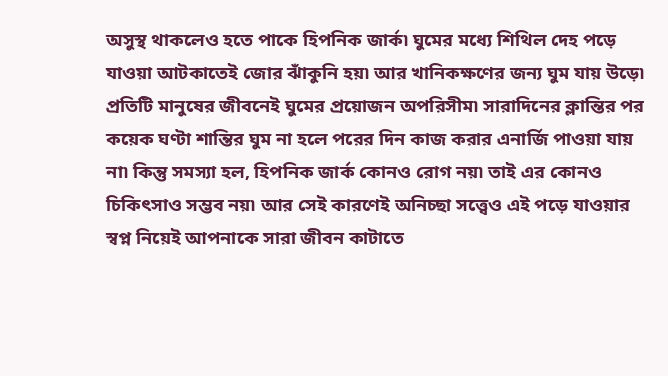অসুস্থ থাকলেও হতে পাকে হিপনিক জার্ক৷ ঘুমের মধ্যে শিথিল দেহ পড়ে যাওয়া আটকাতেই জোর ঝাঁকুনি হয়৷ আর খানিকক্ষণের জন্য ঘুম যায় উড়ে৷ প্রতিটি মানুষের জীবনেই ঘুমের প্রয়োজন অপরিসীম৷ সারাদিনের ক্লান্তির পর কয়েক ঘণ্টা শান্তির ঘুম না হলে পরের দিন কাজ করার এনার্জি পাওয়া যায় না৷ কিন্তু সমস্যা হল, হিপনিক জার্ক কোনও রোগ নয়৷ তাই এর কোনও চিকিৎসাও সম্ভব নয়৷ আর সেই কারণেই অনিচ্ছা সত্ত্বেও এই পড়ে যাওয়ার স্বপ্ন নিয়েই আপনাকে সারা জীবন কাটাতে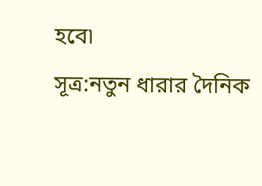হবে৷
সূত্র:নতুন ধারার দৈনিক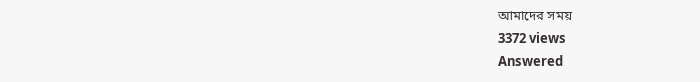আমাদের সময়
3372 views
Answered